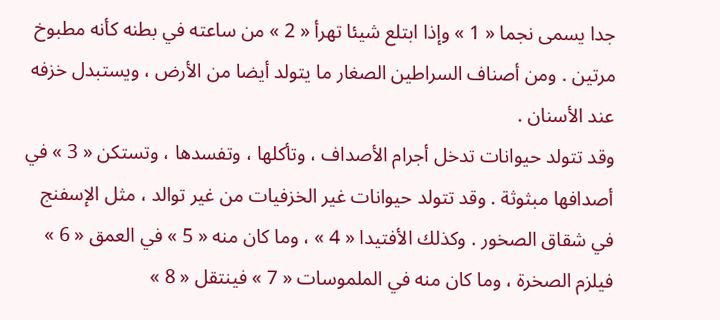جدا يسمى نجما « 1 » وإذا ابتلع شيئا تهرأ « 2 » من ساعته في بطنه كأنه مطبوخ مرتين . ومن أصناف السراطين الصغار ما يتولد أيضا من الأرض ، ويستبدل خزفه عند الأسنان .
وقد تتولد حيوانات تدخل أجرام الأصداف ، وتأكلها ، وتفسدها ، وتستكن « 3 » في أصدافها مبثوثة . وقد تتولد حيوانات غير الخزفيات من غير توالد ، مثل الإسفنج في شقاق الصخور . وكذلك الأفتيدا « 4 » ، وما كان منه « 5 » في العمق « 6 » فيلزم الصخرة ، وما كان منه في الملموسات « 7 » فينتقل « 8 »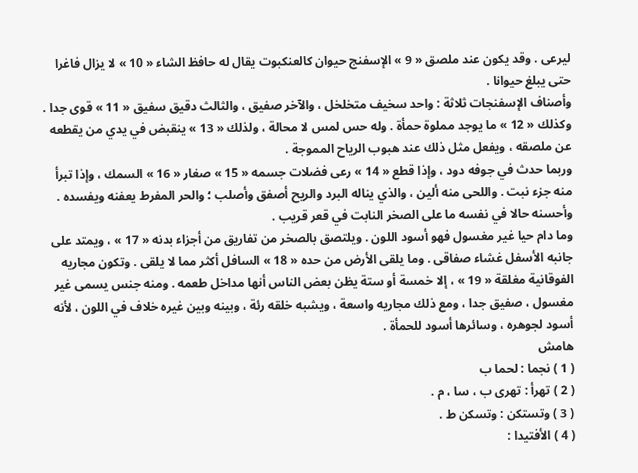ليرعى . وقد يكون عند ملصق « 9 » الإسفنج حيوان كالعنكبوت يقال له حافظ الشاء « 10 » لا يزال فاغرا حتى يبلغ حيوانا .
وأصناف الإسفنجات ثلاثة : واحد سخيف متخلخل ، والآخر صفيق ، والثالث دقيق سفيق « 11 » قوى جدا . وكذلك « 12 » ما يوجد مملوة حمأة . وله حس لمس لا محالة ، ولذلك « 13 » ينقبض في يدي من يقطعه عن ملصقه ، ويفعل مثل ذلك عند هبوب الرياح المموجة .
وربما حدث في جوفه دود ، وإذا قطع « 14 » رعى فضلات جسمه « 15 » صغار « 16 » السمك ، وإذا تبرأ منه جزء نبت . واللحى منه ألين ، والذي يناله البرد والريح أصفق وأصلب ؛ والحر المفرط يعفنه ويفسده . وأحسنه حالا في نفسه ما على الصخر النابت في قعر قريب .
وما دام حيا غير مغسول فهو أسود اللون . ويلتصق بالصخر من تفاريق من أجزاء بدنه « 17 » ، ويمتد على جانبه الأسفل غشاء صفاقى . وما يلقى الأرض من حده « 18 » السافل أكثر مما لا يلقى . وتكون مجاريه الفوقانية مغلقة « 19 » ، إلا خمسة أو ستة يظن بعض الناس أنها مداخل طعمه . ومنه جنس يسمى غير مغسول ، صفيق جدا ، ومع ذلك مجاريه واسعة ، ويشبه خلقه رئة ، وبينه وبين غيره خلاف في اللون ، لأنه أسود لجوهره ، وسائرها أسود للحمأة .
هامش
( 1 ) نجما : لحما ب
( 2 ) تهرأ : تهرى ب ، سا ، م .
( 3 ) وتستكن : وتسكن ط .
( 4 ) الأفتيدا :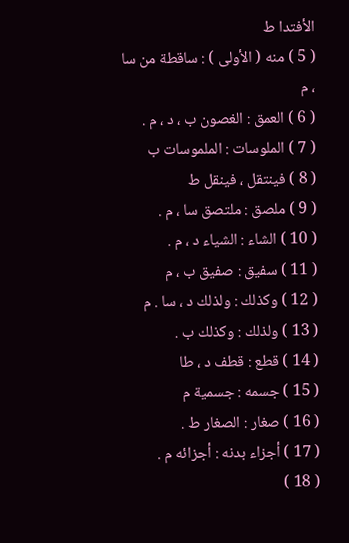الأفتدا ط
( 5 ) منه ( الأولى ) : ساقطة من سا ، م
( 6 ) العمق : الغصون ب ، د ، م .
( 7 ) الملوسات : الملموسات ب
( 8 ) فينتقل ، فينقل ط
( 9 ) ملصق : ملتصق سا ، م .
( 10 ) الشاء : الشياء د ، م .
( 11 ) سفيق : صفيق ب ، م
( 12 ) وكذلك : ولذلك د ، سا . م
( 13 ) ولذلك : وكذلك ب .
( 14 ) قطع : قطف د ، طا
( 15 ) جسمه : جسمية م
( 16 ) صغار : الصغار ط .
( 17 ) أجزاء بدنه : أجزائه م .
( 18 )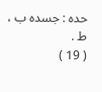حده : جسده ب ، ط .
( 19 )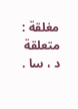مغلقة : متعلقة د ، سا .